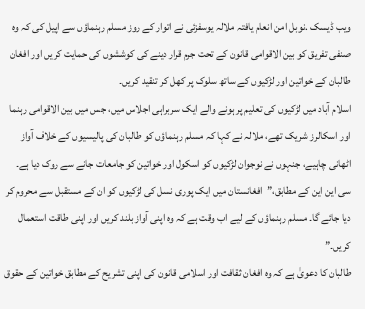ویب ڈیسک .نوبل امن انعام یافتہ ملالہ یوسفزئی نے اتوار کے روز مسلم رہنماؤں سے اپیل کی کہ وہ صنفی تفریق کو بین الاقوامی قانون کے تحت جرم قرار دینے کی کوششوں کی حمایت کریں اور افغان طالبان کے خواتین اور لڑکیوں کے ساتھ سلوک پر کھل کر تنقید کریں۔
اسلام آباد میں لڑکیوں کی تعلیم پر ہونے والے ایک سربراہی اجلاس میں، جس میں بین الاقوامی رہنما اور اسکالرز شریک تھے، ملالہ نے کہا کہ مسلم رہنماؤں کو طالبان کی پالیسیوں کے خلاف آواز اٹھانی چاہیے، جنہوں نے نوجوان لڑکیوں کو اسکول اور خواتین کو جامعات جانے سے روک دیا ہے۔
سی این این کے مطابق،”افغانستان میں ایک پوری نسل کی لڑکیوں کو ان کے مستقبل سے محروم کر دیا جائے گا۔ مسلم رہنماؤں کے لیے اب وقت ہے کہ وہ اپنی آواز بلند کریں اور اپنی طاقت استعمال کریں۔”
طالبان کا دعویٰ ہے کہ وہ افغان ثقافت اور اسلامی قانون کی اپنی تشریح کے مطابق خواتین کے حقوق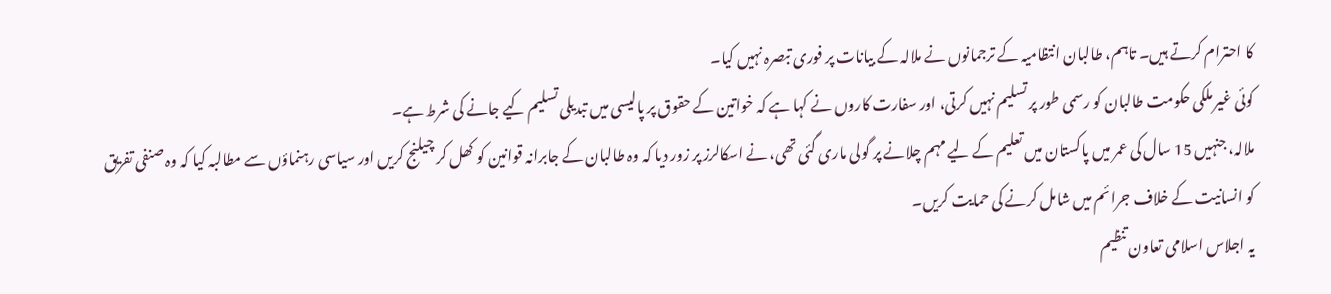کا احترام کرتے ہیں۔ تاہم، طالبان انتظامیہ کے ترجمانوں نے ملالہ کے بیانات پر فوری تبصرہ نہیں کیا۔
کوئی غیر ملکی حکومت طالبان کو رسمی طور پر تسلیم نہیں کرتی، اور سفارت کاروں نے کہا ہے کہ خواتین کے حقوق پر پالیسی میں تبدیلی تسلیم کیے جانے کی شرط ہے۔
ملالہ، جنہیں 15 سال کی عمر میں پاکستان میں تعلیم کے لیے مہم چلانے پر گولی ماری گئی تھی، نے اسکالرز پر زور دیا کہ وہ طالبان کے جابرانہ قوانین کو کھل کر چیلنج کریں اور سیاسی رہنماؤں سے مطالبہ کیا کہ وہ صنفی تفریق کو انسانیت کے خلاف جرائم میں شامل کرنے کی حمایت کریں۔
یہ اجلاس اسلامی تعاون تنظیم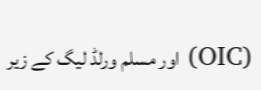(OIC) اور مسلم ورلڈ لیگ کے زیر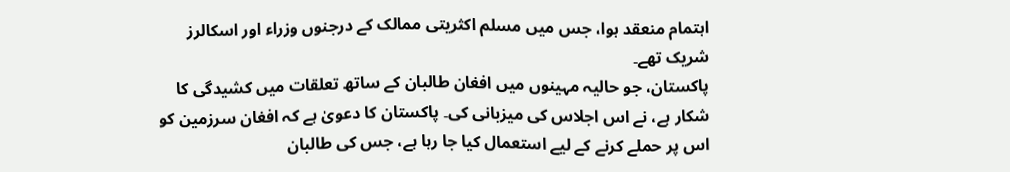اہتمام منعقد ہوا، جس میں مسلم اکثریتی ممالک کے درجنوں وزراء اور اسکالرز شریک تھے۔
پاکستان، جو حالیہ مہینوں میں افغان طالبان کے ساتھ تعلقات میں کشیدگی کا شکار ہے، نے اس اجلاس کی میزبانی کی۔ پاکستان کا دعویٰ ہے کہ افغان سرزمین کو اس پر حملے کرنے کے لیے استعمال کیا جا رہا ہے، جس کی طالبان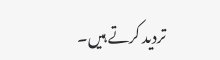تردید کرتے ہیں۔